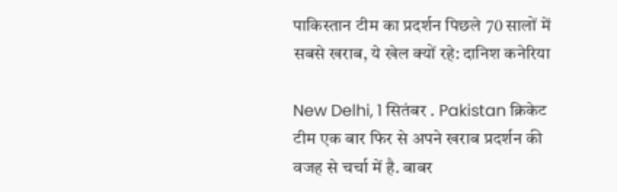पाकिस्तान टीम का प्रदर्शन पिछले 70 सालों में सबसे खराब, ये खेल क्यों रहे: दानिश कनेरिया

New Delhi, 1 सितंबर . Pakistan क्रिकेट टीम एक बार फिर से अपने खराब प्रदर्शन की वजह से चर्चा में है. बाबर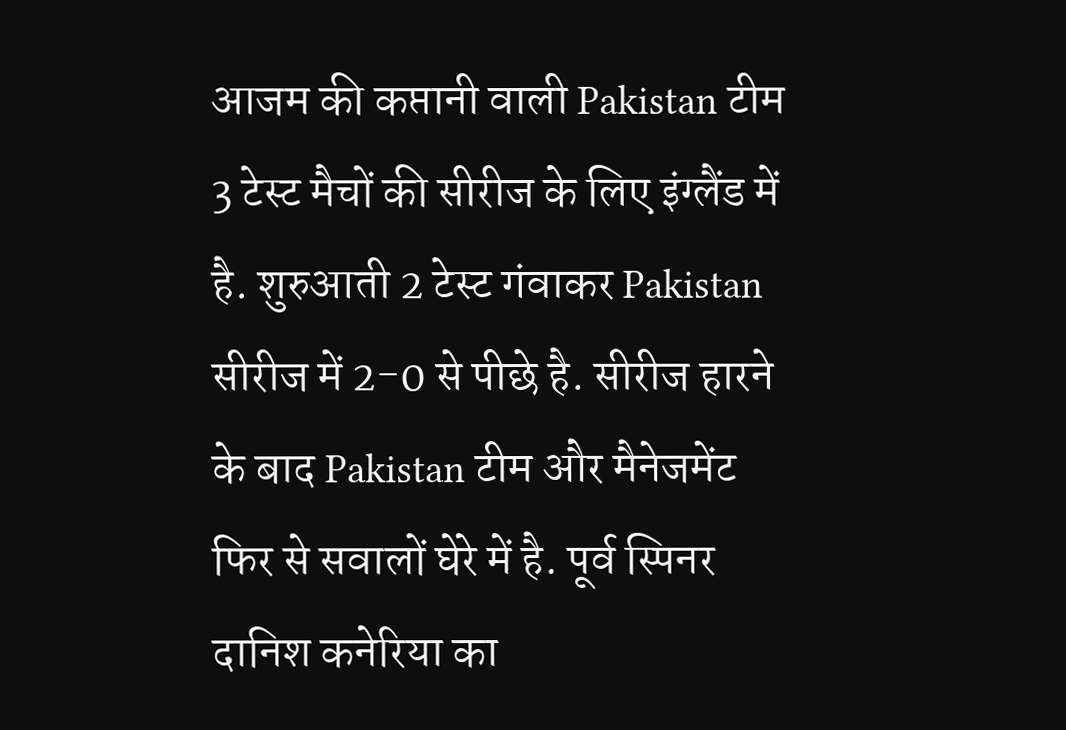आजम की कप्तानी वाली Pakistan टीम 3 टेस्ट मैचों की सीरीज के लिए इंग्लैंड में है. शुरुआती 2 टेस्ट गंवाकर Pakistan सीरीज में 2-0 से पीछे है. सीरीज हारने के बाद Pakistan टीम और मैनेजमेंट फिर से सवालों घेरे में है. पूर्व स्पिनर दानिश कनेरिया का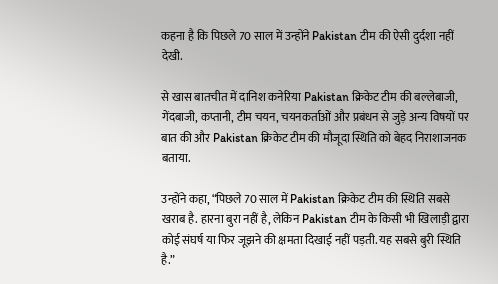कहना है कि पिछले 70 साल में उन्होंने Pakistan टीम की ऐसी दुर्दशा नहीं देखी.

से खास बातचीत में दानिश कनेरिया Pakistan क्रिकेट टीम की बल्लेबाजी, गेंदबाजी, कप्तानी, टीम चयन, चयनकर्ताओं और प्रबंधन से जुड़े अन्य विषयों पर बात की और Pakistan क्रिकेट टीम की मौजूदा स्थिति को बेहद निराशाजनक बताया.

उन्होंने कहा, “पिछले 70 साल में Pakistan क्रिकेट टीम की स्थिति सबसे खराब है. हारना बुरा नहीं है, लेकिन Pakistan टीम के किसी भी खिलाड़ी द्वारा कोई संघर्ष या फिर जूझने की क्षमता दिखाई नहीं पड़ती. यह सबसे बुरी स्थिति है.”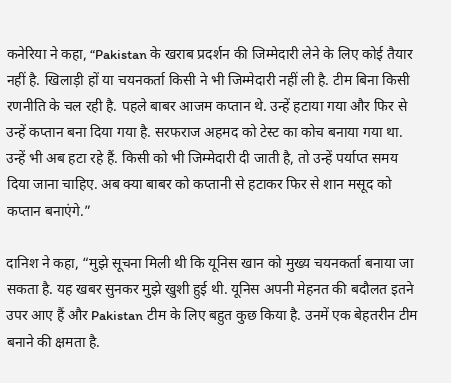कनेरिया ने कहा, “Pakistan के खराब प्रदर्शन की जिम्मेदारी लेने के लिए कोई तैयार नहीं है. खिलाड़ी हों या चयनकर्ता किसी ने भी जिम्मेदारी नहीं ली है. टीम बिना किसी रणनीति के चल रही है. पहले बाबर आजम कप्तान थे. उन्हें हटाया गया और फिर से उन्हें कप्तान बना दिया गया है. सरफराज अहमद को टेस्ट का कोच बनाया गया था. उन्हें भी अब हटा रहे हैं. किसी को भी जिम्मेदारी दी जाती है, तो उन्हें पर्याप्त समय दिया जाना चाहिए. अब क्या बाबर को कप्तानी से हटाकर फिर से शान मसूद को कप्तान बनाएंगे.”

दानिश ने कहा, “मुझे सूचना मिली थी कि यूनिस खान को मुख्य चयनकर्ता बनाया जा सकता है. यह खबर सुनकर मुझे खुशी हुई थी. यूनिस अपनी मेहनत की बदौलत इतने उपर आए हैं और Pakistan टीम के लिए बहुत कुछ किया है. उनमें एक बेहतरीन टीम बनाने की क्षमता है.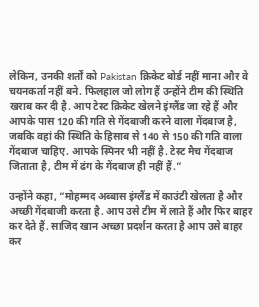लेकिन, उनकी शर्तों को Pakistan क्रिकेट बोर्ड नहीं माना और वे चयनकर्ता नहीं बने. फिलहाल जो लोग हैं उन्होंने टीम की स्थिति खराब कर दी है. आप टेस्ट क्रिकेट खेलने इंग्लैंड जा रहे हैं और आपके पास 120 की गति से गेंदबाजी करने वाला गेंदबाज है, जबकि वहां की स्थिति के हिसाब से 140 से 150 की गति वाला गेंदबाज चाहिए. आपके स्पिनर भी नहीं है. टेस्ट मैच गेंदबाज जिताता है, टीम में ढंग के गेंदबाज ही नहीं हैं.”

उन्होंने कहा, “मोहम्मद अब्बास इंग्लैंड में काउंटी खेलता है और अच्छी गेंदबाजी करता है. आप उसे टीम में लाते हैं और फिर बाहर कर देते हैं. साजिद खान अच्छा प्रदर्शन करता है आप उसे बाहर कर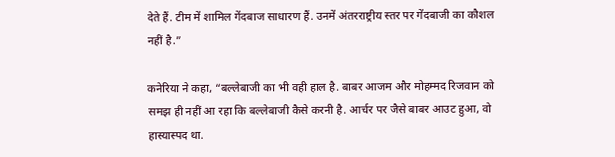देते हैं. टीम में शामिल गेंदबाज साधारण हैं. उनमें अंतरराष्ट्रीय स्तर पर गेंदबाजी का कौशल नहीं है.”

कनेरिया ने कहा, “बल्लेबाजी का भी वही हाल है. बाबर आजम और मोहम्मद रिजवान को समझ ही नहीं आ रहा कि बल्लेबाजी कैसे करनी है. आर्चर पर जैसे बाबर आउट हुआ, वो हास्यास्पद था.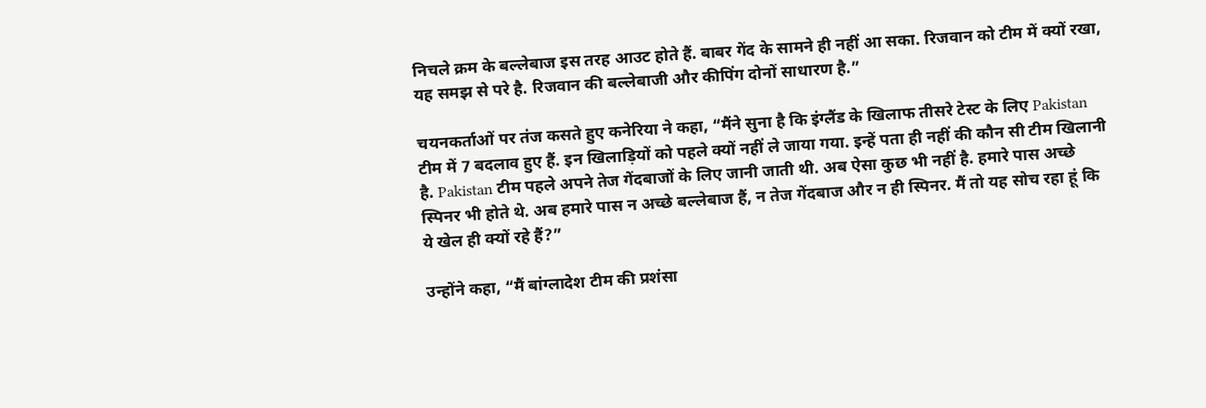निचले क्रम के बल्लेबाज इस तरह आउट होते हैं. बाबर गेंद के सामने ही नहीं आ सका. रिजवान को टीम में क्यों रखा, यह समझ से परे है. रिजवान की बल्लेबाजी और कीपिंग दोनों साधारण है.”

चयनकर्ताओं पर तंज कसते हुए कनेरिया ने कहा, “मैंने सुना है कि इंग्लैंड के खिलाफ तीसरे टेस्ट के लिए Pakistan टीम में 7 बदलाव हुए हैं. इन खिलाड़ियों को पहले क्यों नहीं ले जाया गया. इन्हें पता ही नहीं की कौन सी टीम खिलानी है. Pakistan टीम पहले अपने तेज गेंदबाजों के लिए जानी जाती थी. अब ऐसा कुछ भी नहीं है. हमारे पास अच्छे स्पिनर भी होते थे. अब हमारे पास न अच्छे बल्लेबाज हैं, न तेज गेंदबाज और न ही स्पिनर. मैं तो यह सोच रहा हूं कि ये खेल ही क्यों रहे हैं?”

उन्होंने कहा, “मैं बांग्लादेश टीम की प्रशंसा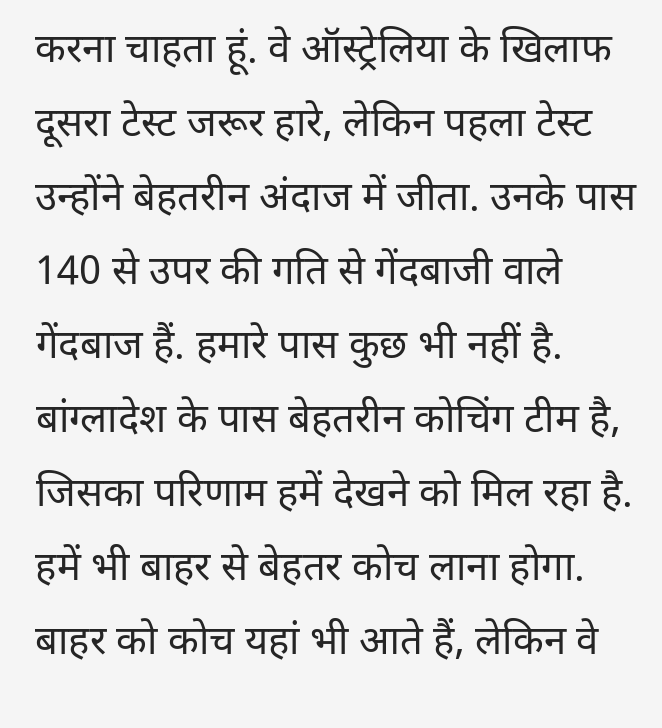करना चाहता हूं. वे ऑस्ट्रेलिया के खिलाफ दूसरा टेस्ट जरूर हारे, लेकिन पहला टेस्ट उन्होंने बेहतरीन अंदाज में जीता. उनके पास 140 से उपर की गति से गेंदबाजी वाले गेंदबाज हैं. हमारे पास कुछ भी नहीं है. बांग्लादेश के पास बेहतरीन कोचिंग टीम है, जिसका परिणाम हमें देखने को मिल रहा है. हमें भी बाहर से बेहतर कोच लाना होगा. बाहर को कोच यहां भी आते हैं, लेकिन वे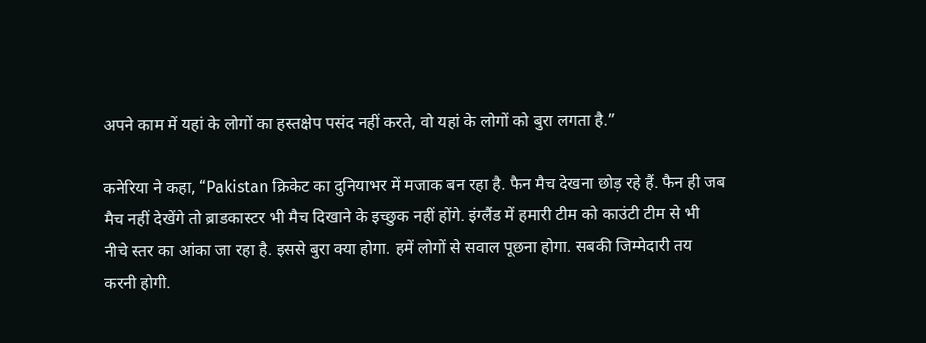अपने काम में यहां के लोगों का हस्तक्षेप पसंद नहीं करते, वो यहां के लोगों को बुरा लगता है.”

कनेरिया ने कहा, “Pakistan क्रिकेट का दुनियाभर में मजाक बन रहा है. फैन मैच देखना छोड़ रहे हैं. फैन ही जब मैच नहीं देखेंगे तो ब्राडकास्टर भी मैच दिखाने के इच्छुक नहीं होंगे. इंग्लैंड में हमारी टीम को काउंटी टीम से भी नीचे स्तर का आंका जा रहा है. इससे बुरा क्या होगा. हमें लोगों से सवाल पूछना होगा. सबकी जिम्मेदारी तय करनी होगी.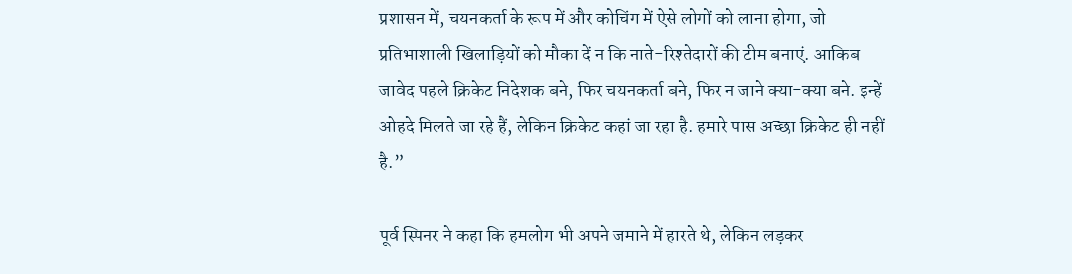प्रशासन में, चयनकर्ता के रूप में और कोचिंग में ऐसे लोगों को लाना होगा, जो प्रतिभाशाली खिलाड़ियों को मौका दें न कि नाते-रिश्तेदारों की टीम बनाएं. आकिब जावेद पहले क्रिकेट निदेशक बने, फिर चयनकर्ता बने, फिर न जाने क्या-क्या बने. इन्हें ओहदे मिलते जा रहे हैं, लेकिन क्रिकेट कहां जा रहा है. हमारे पास अच्छा क्रिकेट ही नहीं है.”

पूर्व स्पिनर ने कहा कि हमलोग भी अपने जमाने में हारते थे, लेकिन लड़कर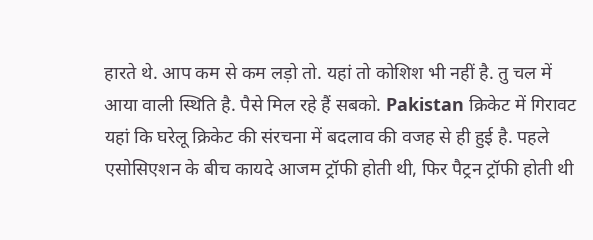हारते थे. आप कम से कम लड़ो तो. यहां तो कोशिश भी नहीं है. तु चल में आया वाली स्थिति है. पैसे मिल रहे हैं सबको. Pakistan क्रिकेट में गिरावट यहां कि घरेलू क्रिकेट की संरचना में बदलाव की वजह से ही हुई है. पहले एसोसिएशन के बीच कायदे आजम ट्रॉफी होती थी, फिर पैट्रन ट्रॉफी होती थी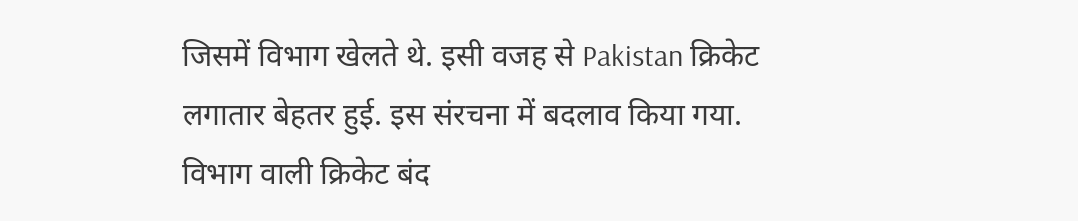जिसमें विभाग खेलते थे. इसी वजह से Pakistan क्रिकेट लगातार बेहतर हुई. इस संरचना में बदलाव किया गया. विभाग वाली क्रिकेट बंद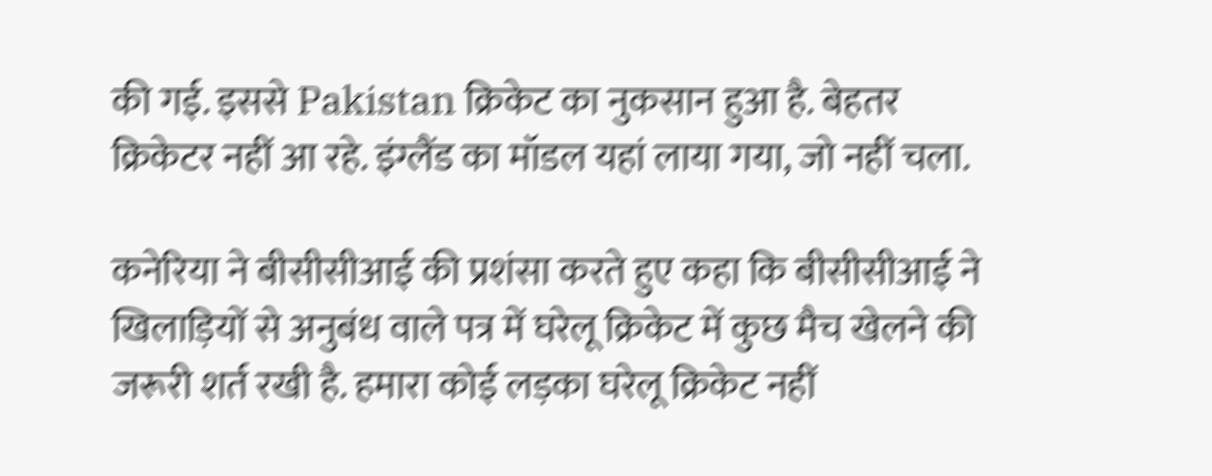की गई. इससे Pakistan क्रिकेट का नुकसान हुआ है. बेहतर क्रिकेटर नहीं आ रहे. इंग्लैंड का मॉडल यहां लाया गया, जो नहीं चला.

कनेरिया ने बीसीसीआई की प्रशंसा करते हुए कहा कि बीसीसीआई ने खिलाड़ियों से अनुबंध वाले पत्र में घरेलू क्रिकेट में कुछ मैच खेलने की जरूरी शर्त रखी है. हमारा कोई लड़का घरेलू क्रिकेट नहीं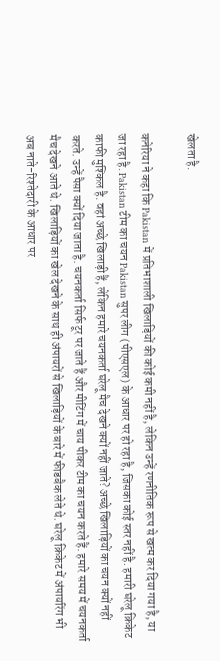खेलता है.

कनेरिया ने कहा कि Pakistan में प्रतिभाशाली खिलाड़ियों की कोई कमी नहीं है, लेकिन उन्हें रणनीतिक रूप से खत्म कर दिया गया है, या जा रहा है. Pakistan टीम का चयन Pakistan सुपर लीग (पीएसएल) के आधार पर हो रहा है, जिसका कोई स्तर नहीं है. हमारी घरेलू क्रिकेट काफी मुश्किल है. वहां अच्छे खिलाड़ी हैं, लेकिन हमारे चयनकर्ता घरेलू मैच देखने क्यों नहीं जाते? अच्छे खिलाड़ियों का चयन क्यों नहीं करते. उन्हें पैसा क्यों दिया जाता है. चयनकर्ता सिर्फ टूर पर जाते हैं और मीटिंग में चाय पीकर टीम का चयन करते हैं. हमारे समय में चयनकर्ता मैच देखने आते थे. खिलाड़ियों का खेल देखने के साथ ही अंपायरों से खिलाड़ियों के बारे में फीडबैक लेते थे. घरेलू क्रिकेट में अंपायरिंग भी अब नाते-रिश्तेदारी के आधार पर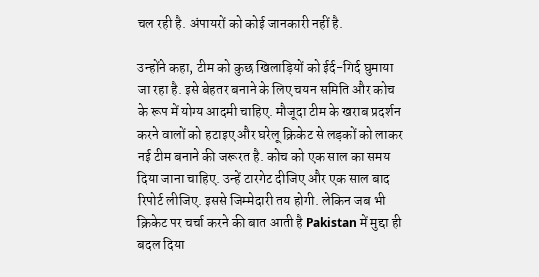चल रही है. अंपायरों को कोई जानकारी नहीं है.

उन्होंने कहा, टीम को कुछ खिलाड़ियों को ईर्द-गिर्द घुमाया जा रहा है. इसे बेहतर बनाने के लिए चयन समिति और कोच के रूप में योग्य आदमी चाहिए. मौजूदा टीम के खराब प्रदर्शन करने वालों को हटाइए और घरेलू क्रिकेट से लड़कों को लाकर नई टीम बनाने की जरूरत है. कोच को एक साल का समय दिया जाना चाहिए. उन्हें टारगेट दीजिए और एक साल बाद रिपोर्ट लीजिए. इससे जिम्मेदारी तय होगी. लेकिन जब भी क्रिकेट पर चर्चा करने की बात आती है Pakistan में मुद्दा ही बदल दिया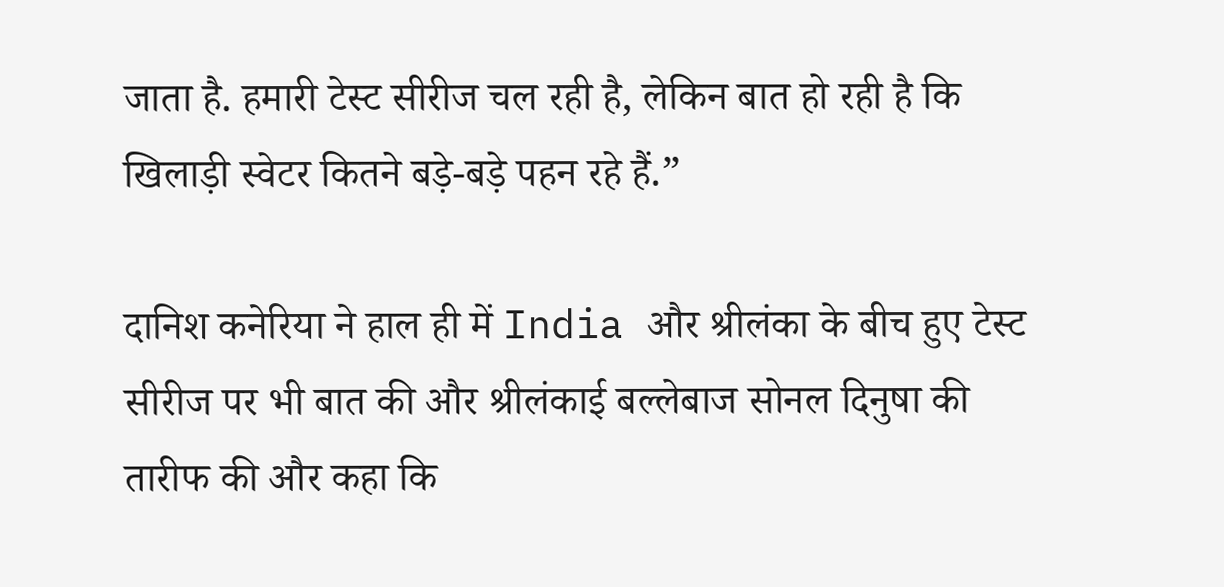जाता है. हमारी टेस्ट सीरीज चल रही है, लेकिन बात हो रही है कि खिलाड़ी स्वेटर कितने बड़े-बड़े पहन रहे हैं.”

दानिश कनेरिया ने हाल ही में India और श्रीलंका के बीच हुए टेस्ट सीरीज पर भी बात की और श्रीलंकाई बल्लेबाज सोनल दिनुषा की तारीफ की और कहा कि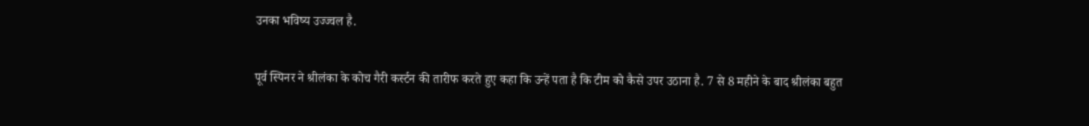उनका भविष्य उज्ज्वल है.

पूर्व स्पिनर ने श्रीलंका के कोच गैरी कर्स्टन की तारीफ करते हुए कहा कि उन्हें पता है कि टीम को कैसे उपर उठाना है. 7 से 8 महीने के बाद श्रीलंका बहुत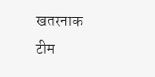खतरनाक टीम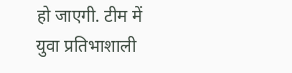हो जाएगी. टीम में युवा प्रतिभाशाली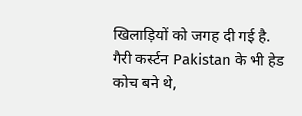खिलाड़ियों को जगह दी गई है. गैरी कर्स्टन Pakistan के भी हेड कोच बने थे,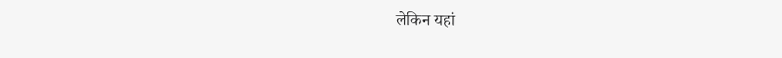लेकिन यहां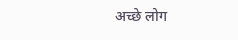अच्छे लोग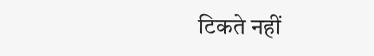टिकते नहीं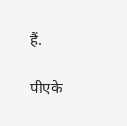हैं.

पीएके